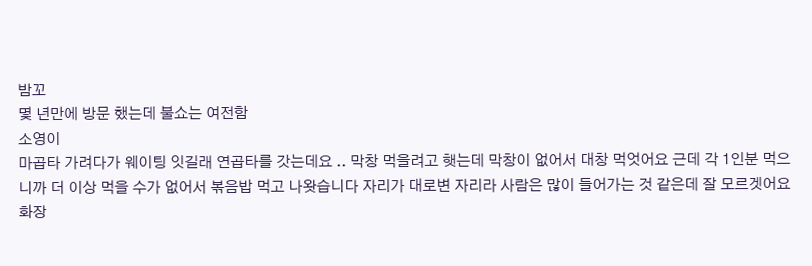밤꼬
몇 년만에 방문 했는데 불쇼는 여전함
소영이
마곱타 가려다가 웨이팅 잇길래 연곱타를 갓는데요 .. 막창 먹을려고 햇는데 막창이 없어서 대창 먹엇어요 근데 각 1인분 먹으니까 더 이상 먹을 수가 없어서 볶음밥 먹고 나왓습니다 자리가 대로변 자리라 사람은 많이 들어가는 것 같은데 잘 모르겟어요 화장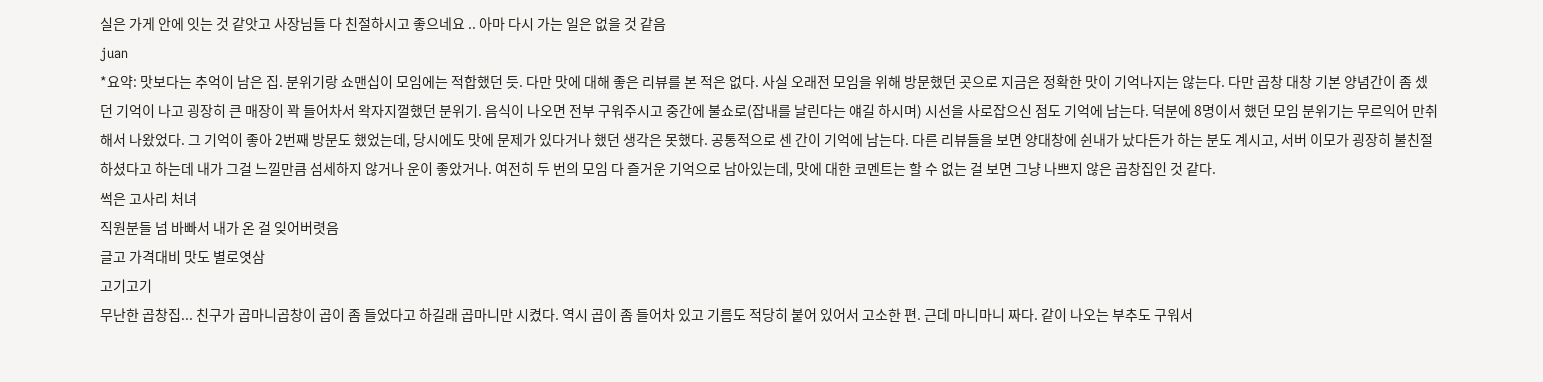실은 가게 안에 잇는 것 같앗고 사장님들 다 친절하시고 좋으네요 .. 아마 다시 가는 일은 없을 것 같음
juan
*요약: 맛보다는 추억이 남은 집. 분위기랑 쇼맨십이 모임에는 적합했던 듯. 다만 맛에 대해 좋은 리뷰를 본 적은 없다. 사실 오래전 모임을 위해 방문했던 곳으로 지금은 정확한 맛이 기억나지는 않는다. 다만 곱창 대창 기본 양념간이 좀 셌던 기억이 나고 굉장히 큰 매장이 꽉 들어차서 왁자지껄했던 분위기. 음식이 나오면 전부 구워주시고 중간에 불쇼로(잡내를 날린다는 얘길 하시며) 시선을 사로잡으신 점도 기억에 남는다. 덕분에 8명이서 했던 모임 분위기는 무르익어 만취해서 나왔었다. 그 기억이 좋아 2번째 방문도 했었는데, 당시에도 맛에 문제가 있다거나 했던 생각은 못했다. 공통적으로 센 간이 기억에 남는다. 다른 리뷰들을 보면 양대창에 쉰내가 났다든가 하는 분도 계시고, 서버 이모가 굉장히 불친절하셨다고 하는데 내가 그걸 느낄만큼 섬세하지 않거나 운이 좋았거나. 여전히 두 번의 모임 다 즐거운 기억으로 남아있는데, 맛에 대한 코멘트는 할 수 없는 걸 보면 그냥 나쁘지 않은 곱창집인 것 같다.
썩은 고사리 처녀
직원분들 넘 바빠서 내가 온 걸 잊어버렷음
글고 가격대비 맛도 별로엿삼
고기고기
무난한 곱창집... 친구가 곱마니곱창이 곱이 좀 들었다고 하길래 곱마니만 시켰다. 역시 곱이 좀 들어차 있고 기름도 적당히 붙어 있어서 고소한 편. 근데 마니마니 짜다. 같이 나오는 부추도 구워서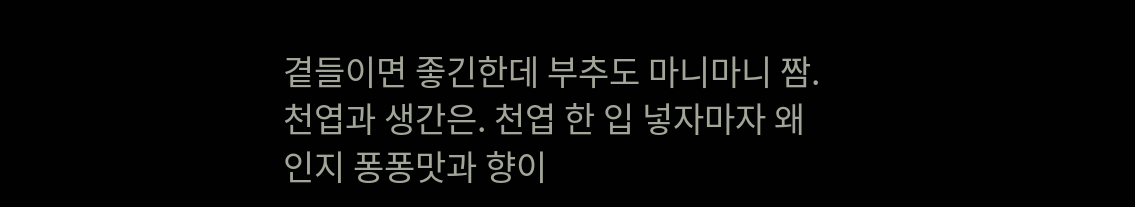곁들이면 좋긴한데 부추도 마니마니 짬. 천엽과 생간은. 천엽 한 입 넣자마자 왜인지 퐁퐁맛과 향이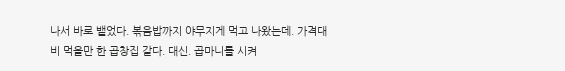나서 바로 뱉었다. 볶음밥까지 야무지게 먹고 나왔는데. 가격대비 먹을만 한 곱창집 같다. 대신. 곱마니를 시켜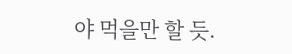야 먹을만 할 듯.